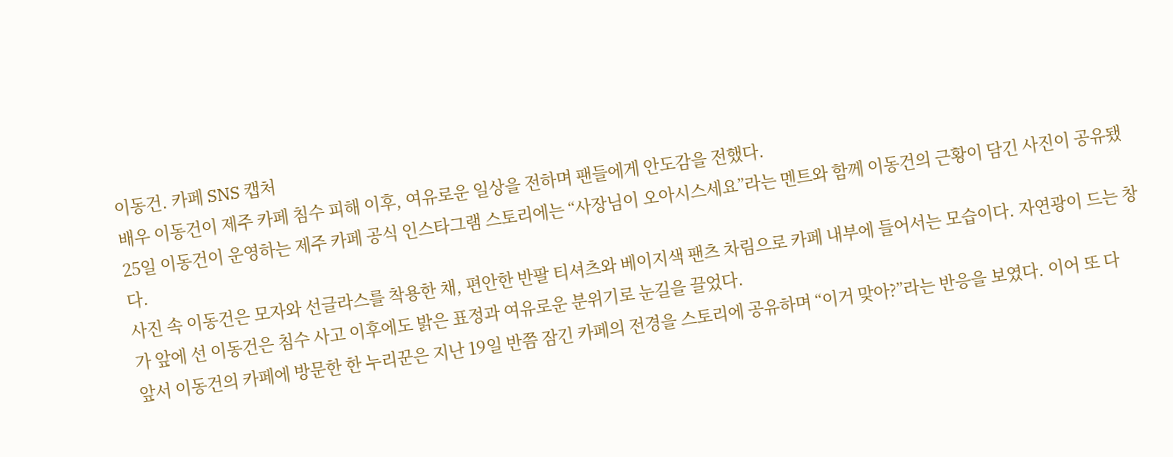이동건. 카페 SNS 캡처
배우 이동건이 제주 카페 침수 피해 이후, 여유로운 일상을 전하며 팬들에게 안도감을 전했다.
25일 이동건이 운영하는 제주 카페 공식 인스타그램 스토리에는 “사장님이 오아시스세요”라는 멘트와 함께 이동건의 근황이 담긴 사진이 공유됐다.
사진 속 이동건은 모자와 선글라스를 착용한 채, 편안한 반팔 티셔츠와 베이지색 팬츠 차림으로 카페 내부에 들어서는 모습이다. 자연광이 드는 창가 앞에 선 이동건은 침수 사고 이후에도 밝은 표정과 여유로운 분위기로 눈길을 끌었다.
앞서 이동건의 카페에 방문한 한 누리꾼은 지난 19일 반쯤 잠긴 카페의 전경을 스토리에 공유하며 “이거 맞아?”라는 반응을 보였다. 이어 또 다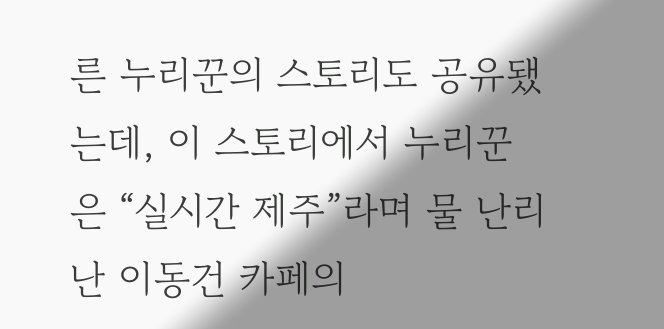른 누리꾼의 스토리도 공유됐는데, 이 스토리에서 누리꾼은 “실시간 제주”라며 물 난리난 이동건 카페의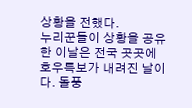상황을 전했다.
누리꾼들이 상황을 공유한 이날은 전국 곳곳에 호우특보가 내려진 날이다. 돌풍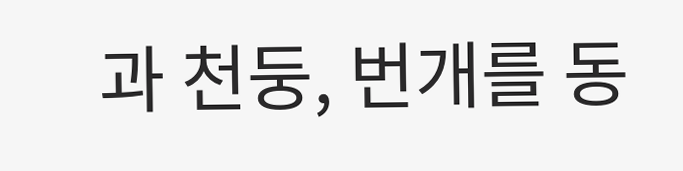과 천둥, 번개를 동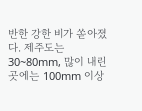반한 강한 비가 쏟아졌다. 제주도는 30~80mm, 많이 내린 곳에는 100mm 이상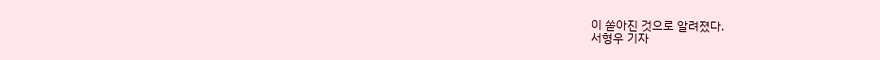이 쏟아진 것으로 알려졌다.
서형우 기자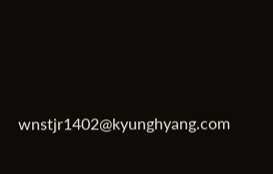wnstjr1402@kyunghyang.com